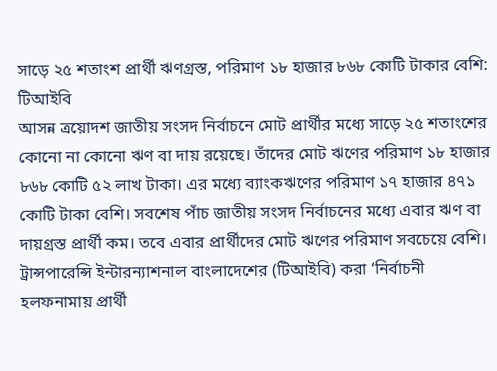সাড়ে ২৫ শতাংশ প্রার্থী ঋণগ্রস্ত, পরিমাণ ১৮ হাজার ৮৬৮ কোটি টাকার বেশি: টিআইবি
আসন্ন ত্রয়োদশ জাতীয় সংসদ নির্বাচনে মোট প্রার্থীর মধ্যে সাড়ে ২৫ শতাংশের কোনো না কোনো ঋণ বা দায় রয়েছে। তাঁদের মোট ঋণের পরিমাণ ১৮ হাজার ৮৬৮ কোটি ৫২ লাখ টাকা। এর মধ্যে ব্যাংকঋণের পরিমাণ ১৭ হাজার ৪৭১ কোটি টাকা বেশি। সবশেষ পাঁচ জাতীয় সংসদ নির্বাচনের মধ্যে এবার ঋণ বা দায়গ্রস্ত প্রার্থী কম। তবে এবার প্রার্থীদের মোট ঋণের পরিমাণ সবচেয়ে বেশি।
ট্রান্সপারেন্সি ইন্টারন্যাশনাল বাংলাদেশের (টিআইবি) করা ‘নির্বাচনী হলফনামায় প্রার্থী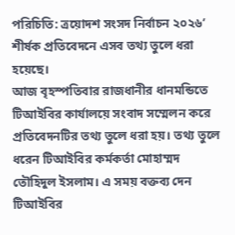পরিচিতি: ত্রয়োদশ সংসদ নির্বাচন ২০২৬’ শীর্ষক প্রতিবেদনে এসব তথ্য তুলে ধরা হয়েছে।
আজ বৃহস্পতিবার রাজধানীর ধানমন্ডিতে টিআইবির কার্যালয়ে সংবাদ সম্মেলন করে প্রতিবেদনটির তথ্য তুলে ধরা হয়। তথ্য তুলে ধরেন টিআইবির কর্মকর্তা মোহাম্মদ তৌহিদুল ইসলাম। এ সময় বক্তব্য দেন টিআইবির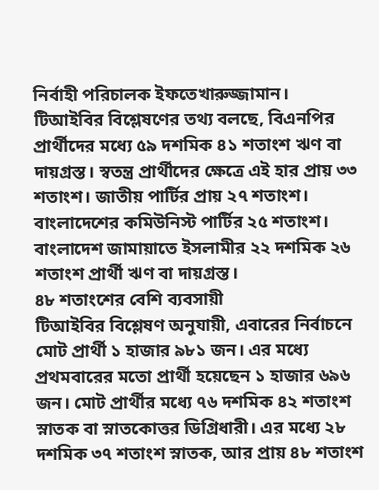নির্বাহী পরিচালক ইফতেখারুজ্জামান।
টিআইবির বিশ্লেষণের তথ্য বলছে, বিএনপির প্রার্থীদের মধ্যে ৫৯ দশমিক ৪১ শতাংশ ঋণ বা দায়গ্রস্ত। স্বতন্ত্র প্রার্থীদের ক্ষেত্রে এই হার প্রায় ৩৩ শতাংশ। জাতীয় পার্টির প্রায় ২৭ শতাংশ। বাংলাদেশের কমিউনিস্ট পার্টির ২৫ শতাংশ। বাংলাদেশ জামায়াতে ইসলামীর ২২ দশমিক ২৬ শতাংশ প্রার্থী ঋণ বা দায়গ্রস্ত।
৪৮ শতাংশের বেশি ব্যবসায়ী
টিআইবির বিশ্লেষণ অনুযায়ী, এবারের নির্বাচনে মোট প্রার্থী ১ হাজার ৯৮১ জন। এর মধ্যে প্রথমবারের মতো প্রার্থী হয়েছেন ১ হাজার ৬৯৬ জন। মোট প্রার্থীর মধ্যে ৭৬ দশমিক ৪২ শতাংশ স্নাতক বা স্নাতকোত্তর ডিগ্রিধারী। এর মধ্যে ২৮ দশমিক ৩৭ শতাংশ স্নাতক, আর প্রায় ৪৮ শতাংশ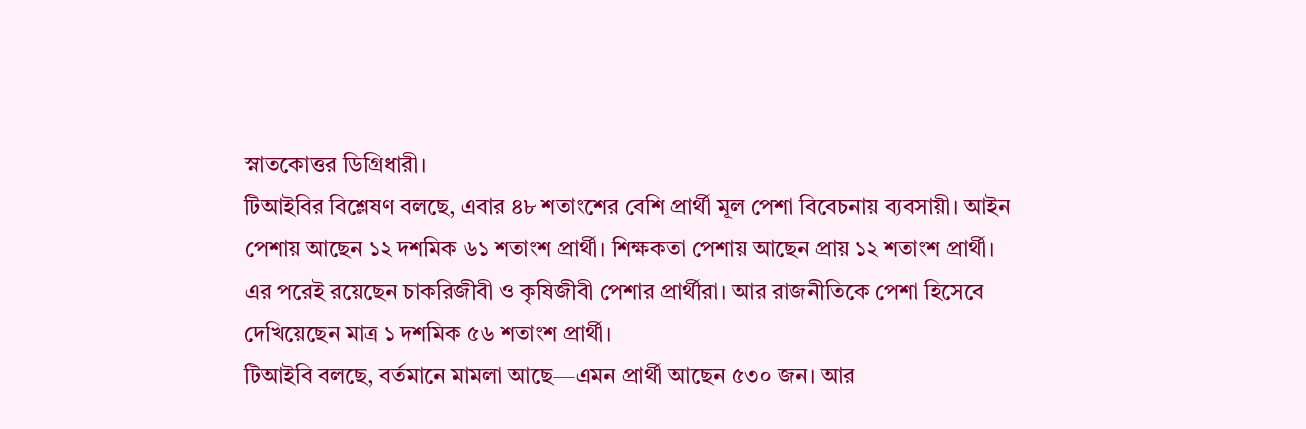স্নাতকোত্তর ডিগ্রিধারী।
টিআইবির বিশ্লেষণ বলছে, এবার ৪৮ শতাংশের বেশি প্রার্থী মূল পেশা বিবেচনায় ব্যবসায়ী। আইন পেশায় আছেন ১২ দশমিক ৬১ শতাংশ প্রার্থী। শিক্ষকতা পেশায় আছেন প্রায় ১২ শতাংশ প্রার্থী। এর পরেই রয়েছেন চাকরিজীবী ও কৃষিজীবী পেশার প্রার্থীরা। আর রাজনীতিকে পেশা হিসেবে দেখিয়েছেন মাত্র ১ দশমিক ৫৬ শতাংশ প্রার্থী।
টিআইবি বলছে, বর্তমানে মামলা আছে—এমন প্রার্থী আছেন ৫৩০ জন। আর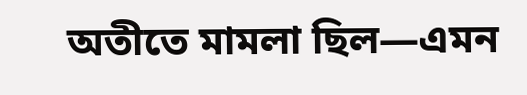অতীতে মামলা ছিল—এমন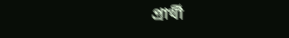প্রার্থী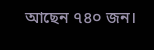আছেন ৭৪০ জন।